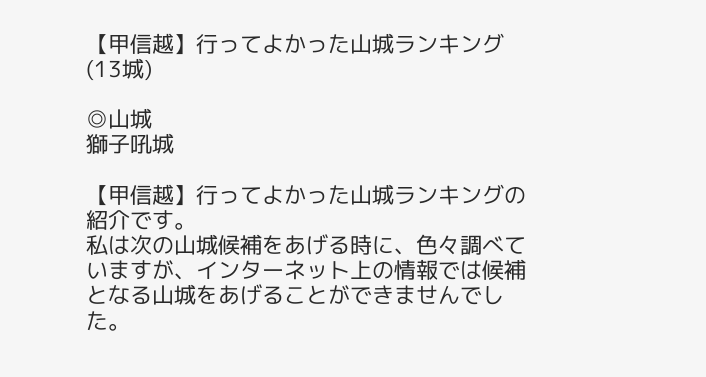【甲信越】行ってよかった山城ランキング(13城)

◎山城
獅子吼城

【甲信越】行ってよかった山城ランキングの紹介です。
私は次の山城候補をあげる時に、色々調べていますが、インターネット上の情報では候補となる山城をあげることができませんでした。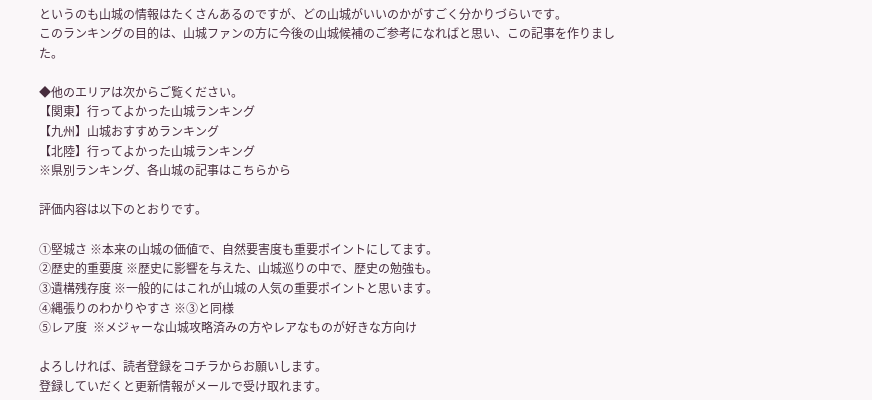というのも山城の情報はたくさんあるのですが、どの山城がいいのかがすごく分かりづらいです。
このランキングの目的は、山城ファンの方に今後の山城候補のご参考になればと思い、この記事を作りました。

◆他のエリアは次からご覧ください。
【関東】行ってよかった山城ランキング
【九州】山城おすすめランキング
【北陸】行ってよかった山城ランキング
※県別ランキング、各山城の記事はこちらから

評価内容は以下のとおりです。

①堅城さ ※本来の山城の価値で、自然要害度も重要ポイントにしてます。
②歴史的重要度 ※歴史に影響を与えた、山城巡りの中で、歴史の勉強も。
③遺構残存度 ※一般的にはこれが山城の人気の重要ポイントと思います。
④縄張りのわかりやすさ ※③と同様
⑤レア度  ※メジャーな山城攻略済みの方やレアなものが好きな方向け

よろしければ、読者登録をコチラからお願いします。
登録していだくと更新情報がメールで受け取れます。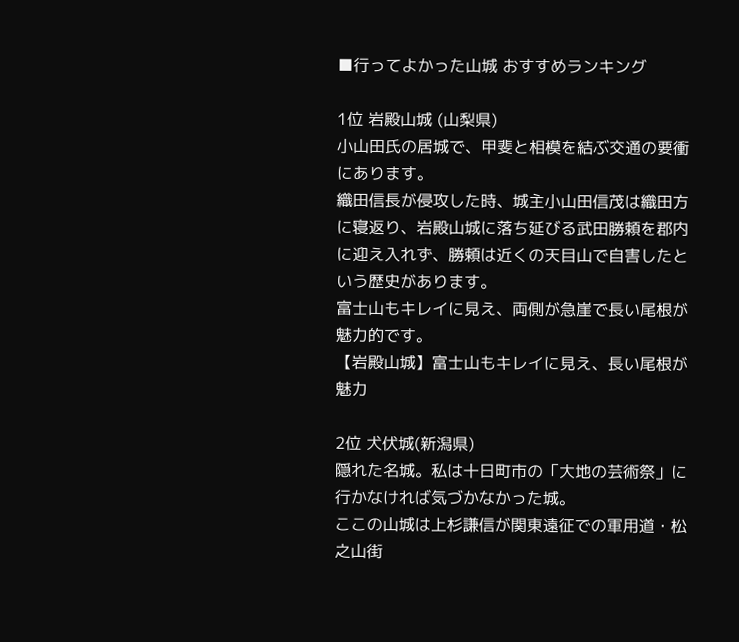■行ってよかった山城 おすすめランキング

1位 岩殿山城 (山梨県)
小山田氏の居城で、甲斐と相模を結ぶ交通の要衝にあります。
織田信長が侵攻した時、城主小山田信茂は織田方に寝返り、岩殿山城に落ち延びる武田勝頼を郡内に迎え入れず、勝頼は近くの天目山で自害したという歴史があります。
富士山もキレイに見え、両側が急崖で長い尾根が魅力的です。
【岩殿山城】富士山もキレイに見え、長い尾根が魅力

2位 犬伏城(新潟県)
隠れた名城。私は十日町市の「大地の芸術祭」に行かなければ気づかなかった城。
ここの山城は上杉謙信が関東遠征での軍用道・松之山街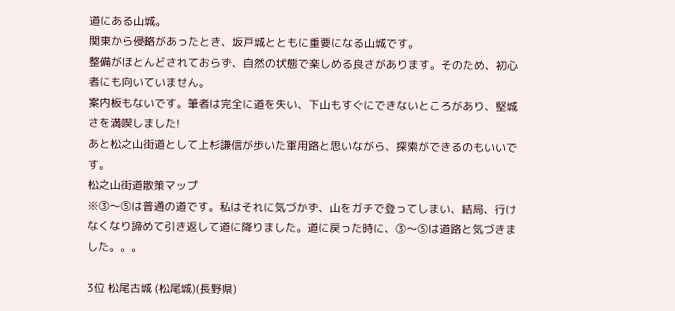道にある山城。
関東から侵略があったとき、坂戸城とともに重要になる山城です。
整備がほとんどされておらず、自然の状態で楽しめる良さがあります。そのため、初心者にも向いていません。
案内板もないです。筆者は完全に道を失い、下山もすぐにできないところがあり、堅城さを満喫しました!
あと松之山街道として上杉謙信が歩いた軍用路と思いながら、探索ができるのもいいです。
松之山街道散策マップ
※③〜⑤は普通の道です。私はそれに気づかず、山をガチで登ってしまい、結局、行けなくなり諦めて引き返して道に降りました。道に戻った時に、③〜⑤は道路と気づきました。。。

3位 松尾古城 (松尾城)(長野県)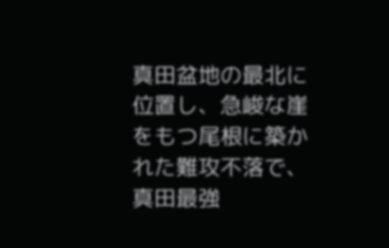真田盆地の最北に位置し、急峻な崖をもつ尾根に築かれた難攻不落で、真田最強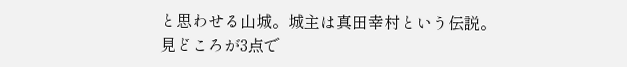と思わせる山城。城主は真田幸村という伝説。
見どころが3点で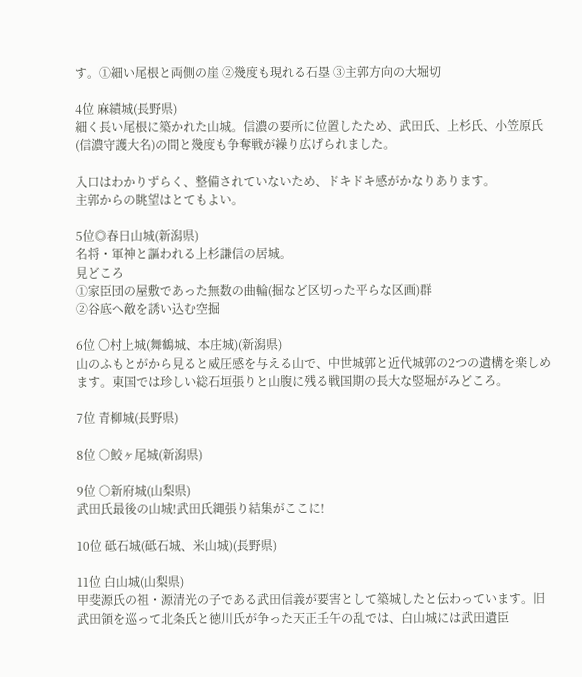す。①細い尾根と両側の崖 ②幾度も現れる石塁 ③主郭方向の大堀切

4位 麻績城(長野県)
細く長い尾根に築かれた山城。信濃の要所に位置したため、武田氏、上杉氏、小笠原氏(信濃守護大名)の間と幾度も争奪戦が繰り広げられました。

入口はわかりずらく、整備されていないため、ドキドキ感がかなりあります。
主郭からの眺望はとてもよい。

5位◎春日山城(新潟県)
名将・軍神と謳われる上杉謙信の居城。
見どころ
①家臣団の屋敷であった無数の曲輪(掘など区切った平らな区画)群
②谷底へ敵を誘い込む空掘

6位 〇村上城(舞鶴城、本庄城)(新潟県)
山のふもとがから見ると威圧感を与える山で、中世城郭と近代城郭の2つの遺構を楽しめます。東国では珍しい総石垣張りと山腹に残る戦国期の長大な竪堀がみどころ。

7位 青柳城(長野県)

8位 ○鮫ヶ尾城(新潟県)

9位 ○新府城(山梨県)
武田氏最後の山城!武田氏縄張り結集がここに!

10位 砥石城(砥石城、米山城)(長野県)

11位 白山城(山梨県)
甲斐源氏の祖・源清光の子である武田信義が要害として築城したと伝わっています。旧武田領を巡って北条氏と徳川氏が争った天正壬午の乱では、白山城には武田遺臣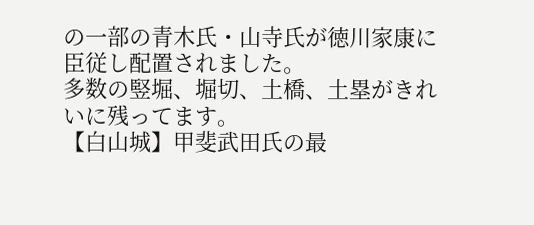の一部の青木氏・山寺氏が徳川家康に臣従し配置されました。
多数の竪堀、堀切、土橋、土塁がきれいに残ってます。
【白山城】甲斐武田氏の最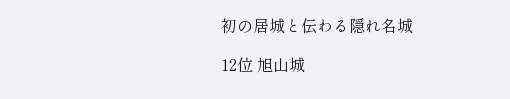初の居城と伝わる隠れ名城

12位 旭山城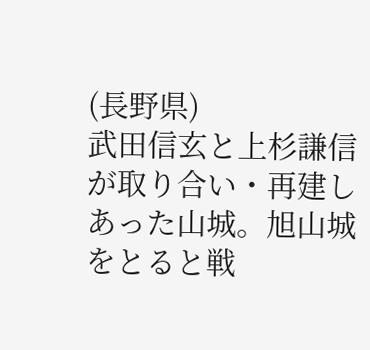(長野県)
武田信玄と上杉謙信が取り合い・再建しあった山城。旭山城をとると戦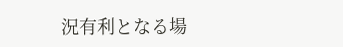況有利となる場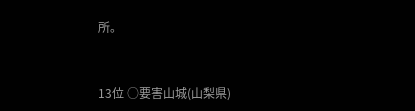所。


13位 ○要害山城(山梨県)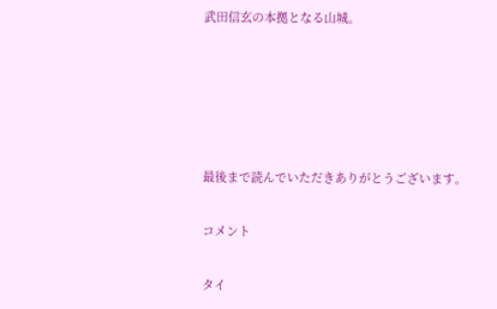武田信玄の本拠となる山城。





最後まで読んでいただきありがとうございます。

コメント

タイ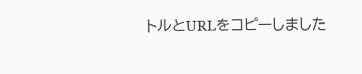トルとURLをコピーしました